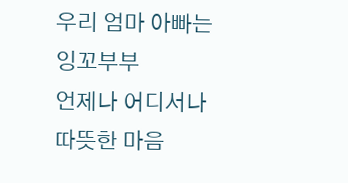우리 엄마 아빠는 잉꼬부부
언제나 어디서나
따뜻한 마음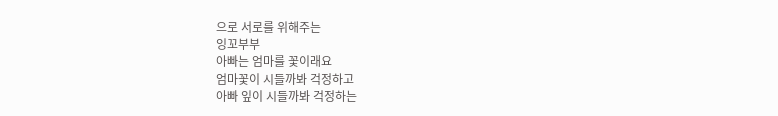으로 서로를 위해주는
잉꼬부부
아빠는 엄마를 꽃이래요
엄마꽃이 시들까봐 걱정하고
아빠 잎이 시들까봐 걱정하는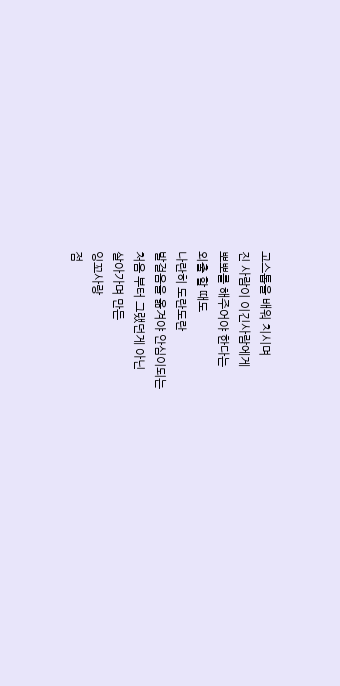고스톱을 배워 치시며
진 사람이 이긴사람에게
뽀뽀를 해주어야 한다는
외출 할 때도
나란히 도란도란
발걸음을 옮겨야 안심이되는
처음 부터 그랬던게 아닌
살아가며 만든
잉꼬사랑
점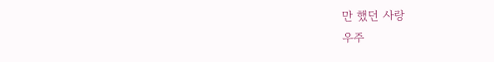만 했던 사랑
우주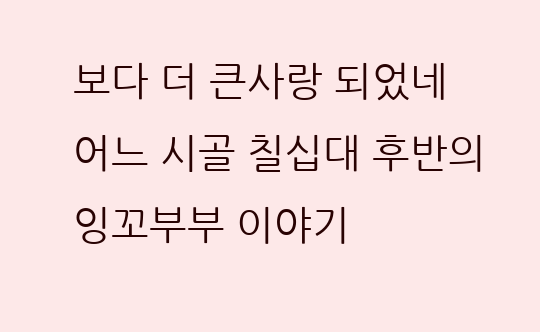보다 더 큰사랑 되었네
어느 시골 칠십대 후반의
잉꼬부부 이야기